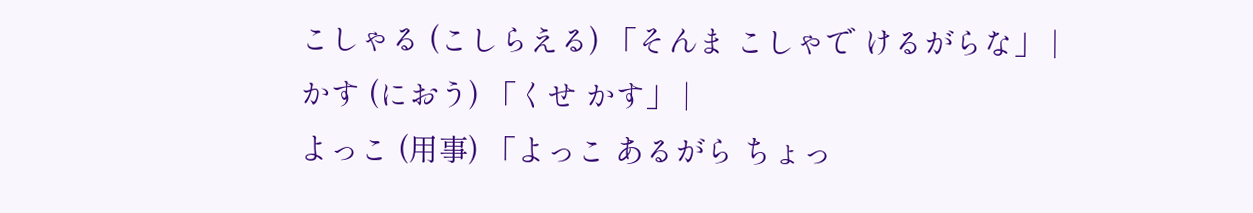こしゃる (こしらえる) 「そんま こしゃで けるがらな」 |
かす (におう) 「くせ かす」 |
よっこ (用事) 「よっこ あるがら ちょっ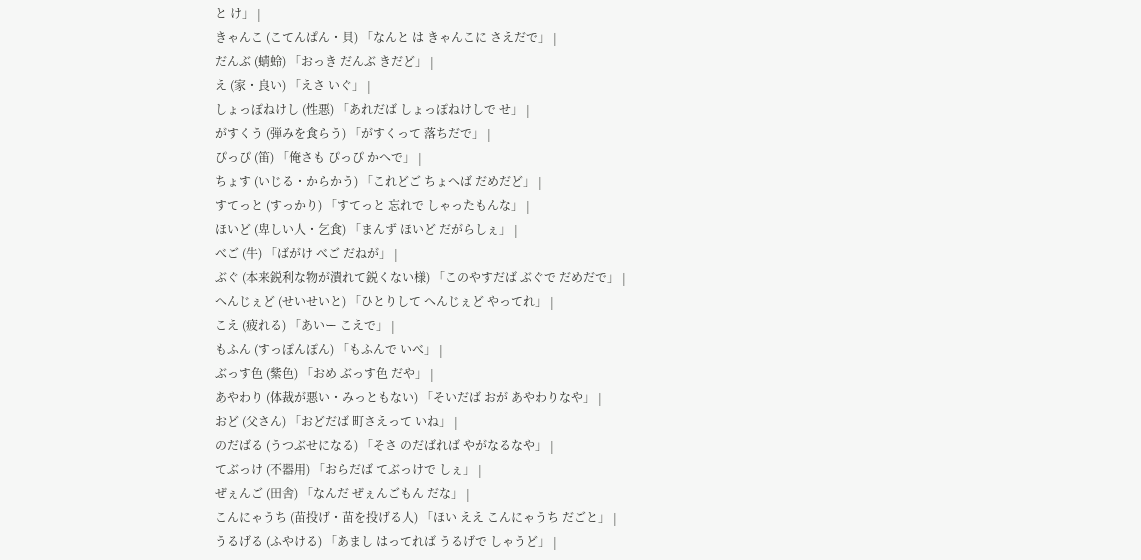と け」 |
きゃんこ (こてんぱん・貝) 「なんと は きゃんこに さえだで」 |
だんぶ (蜻蛉) 「おっき だんぶ きだど」 |
え (家・良い) 「えさ いぐ」 |
しょっぽねけし (性悪) 「あれだば しょっぽねけしで せ」 |
がすくう (弾みを食らう) 「がすくって 落ちだで」 |
ぴっぴ (笛) 「俺さも ぴっぴ かへで」 |
ちょす (いじる・からかう) 「これどご ちょへば だめだど」 |
すてっと (すっかり) 「すてっと 忘れで しゃったもんな」 |
ほいど (卑しい人・乞食) 「まんず ほいど だがらしぇ」 |
べご (牛) 「ばがけ べご だねが」 |
ぶぐ (本来鋭利な物が潰れて鋭くない様) 「このやすだば ぶぐで だめだで」 |
へんじぇど (せいせいと) 「ひとりして へんじぇど やってれ」 |
こえ (疲れる) 「あいー こえで」 |
もふん (すっぽんぽん) 「もふんで いべ」 |
ぶっす色 (紫色) 「おめ ぶっす色 だや」 |
あやわり (体裁が悪い・みっともない) 「そいだば おが あやわりなや」 |
おど (父さん) 「おどだば 町さえって いね」 |
のだばる (うつぶせになる) 「そさ のだばれば やがなるなや」 |
てぶっけ (不器用) 「おらだば てぶっけで しぇ」 |
ぜぇんご (田舎) 「なんだ ぜぇんごもん だな」 |
こんにゃうち (苗投げ・苗を投げる人) 「ほい ええ こんにゃうち だごと」 |
うるげる (ふやける) 「あまし はってれば うるげで しゃうど」 |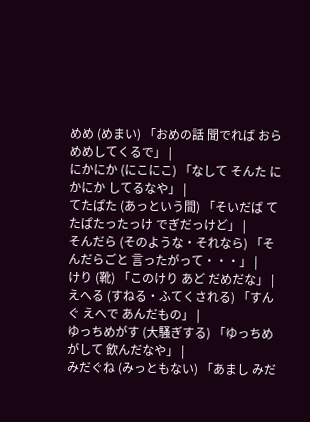めめ (めまい) 「おめの話 聞でれば おら めめしてくるで」 |
にかにか (にこにこ) 「なして そんた にかにか してるなや」 |
てたぱた (あっという間) 「そいだば てたぱたったっけ でぎだっけど」 |
そんだら (そのような・それなら) 「そんだらごと 言ったがって・・・」 |
けり (靴) 「このけり あど だめだな」 |
えへる (すねる・ふてくされる) 「すんぐ えへで あんだもの」 |
ゆっちめがす (大騒ぎする) 「ゆっちめがして 飲んだなや」 |
みだぐね (みっともない) 「あまし みだ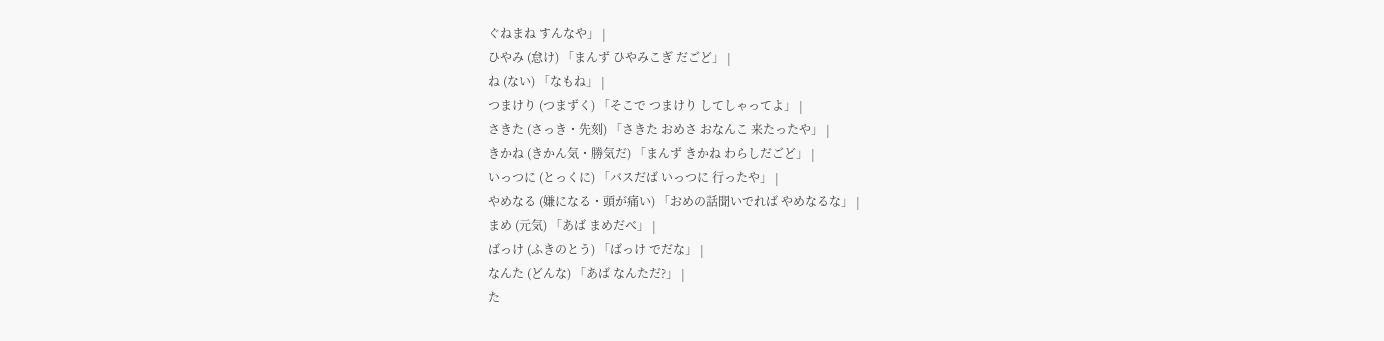ぐねまね すんなや」 |
ひやみ (怠け) 「まんず ひやみこぎ だごど」 |
ね (ない) 「なもね」 |
つまけり (つまずく) 「そこで つまけり してしゃってよ」 |
さきた (さっき・先刻) 「さきた おめさ おなんこ 来たったや」 |
きかね (きかん気・勝気だ) 「まんず きかね わらしだごど」 |
いっつに (とっくに) 「バスだば いっつに 行ったや」 |
やめなる (嫌になる・頭が痛い) 「おめの話聞いでれば やめなるな」 |
まめ (元気) 「あば まめだべ」 |
ばっけ (ふきのとう) 「ばっけ でだな」 |
なんた (どんな) 「あば なんただ?」 |
た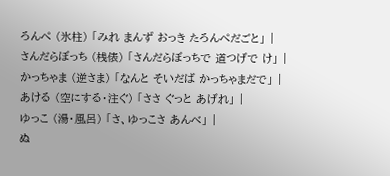ろんぺ (氷柱) 「みれ まんず おっき たろんぺだごと」 |
さんだらぼっち (桟俵) 「さんだらぼっちで 道つげで け」 |
かっちゃま (逆さま) 「なんと そいだば かっちゃまだで」 |
あける (空にする・注ぐ) 「ささ ぐっと あげれ」 |
ゆっこ (湯・風呂) 「さ、ゆっこさ あんべ」 |
ぬ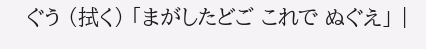ぐう (拭く) 「まがしたどご これで ぬぐえ」 |